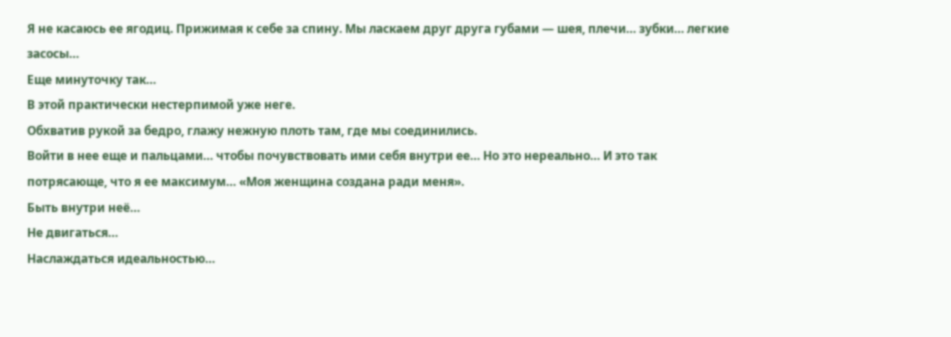Я не касаюсь ее ягодиц. Прижимая к себе за спину. Мы ласкаем друг друга губами — шея, плечи… зубки… легкие засосы…
Еще минуточку так…
В этой практически нестерпимой уже неге.
Обхватив рукой за бедро, глажу нежную плоть там, где мы соединились.
Войти в нее еще и пальцами… чтобы почувствовать ими себя внутри ее… Но это нереально… И это так потрясающе, что я ее максимум… «Моя женщина создана ради меня».
Быть внутри неё…
Не двигаться…
Наслаждаться идеальностью…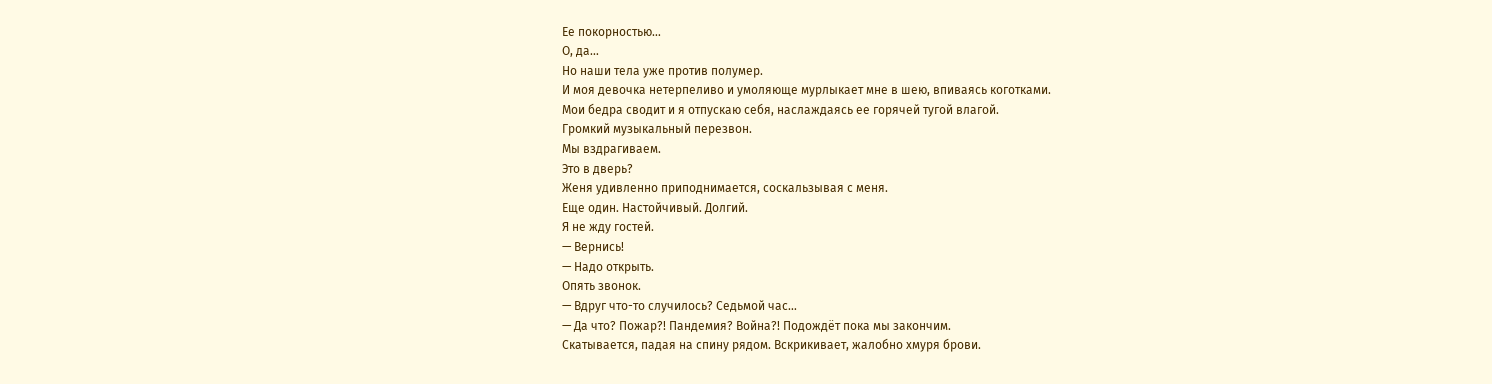Ее покорностью…
О, да…
Но наши тела уже против полумер.
И моя девочка нетерпеливо и умоляюще мурлыкает мне в шею, впиваясь коготками.
Мои бедра сводит и я отпускаю себя, наслаждаясь ее горячей тугой влагой.
Громкий музыкальный перезвон.
Мы вздрагиваем.
Это в дверь?
Женя удивленно приподнимается, соскальзывая с меня.
Еще один. Настойчивый. Долгий.
Я не жду гостей.
— Вернись!
— Надо открыть.
Опять звонок.
— Вдруг что-то случилось? Седьмой час…
— Да что? Пожар?! Пандемия? Война?! Подождёт пока мы закончим.
Скатывается, падая на спину рядом. Вскрикивает, жалобно хмуря брови.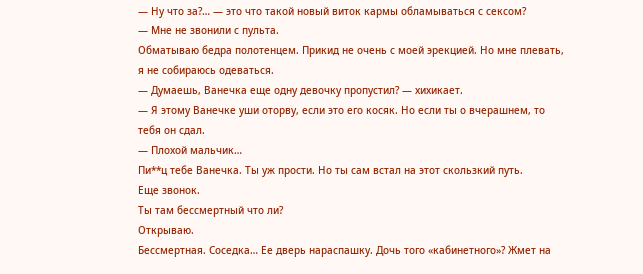— Ну что за?… — это что такой новый виток кармы обламываться с сексом?
— Мне не звонили с пульта.
Обматываю бедра полотенцем. Прикид не очень с моей эрекцией. Но мне плевать, я не собираюсь одеваться.
— Думаешь, Ванечка еще одну девочку пропустил? — хихикает.
— Я этому Ванечке уши оторву, если это его косяк. Но если ты о вчерашнем, то тебя он сдал.
— Плохой мальчик…
Пи**ц тебе Ванечка. Ты уж прости. Но ты сам встал на этот скользкий путь.
Еще звонок.
Ты там бессмертный что ли?
Открываю.
Бессмертная. Соседка… Ее дверь нараспашку. Дочь того «кабинетного»? Жмет на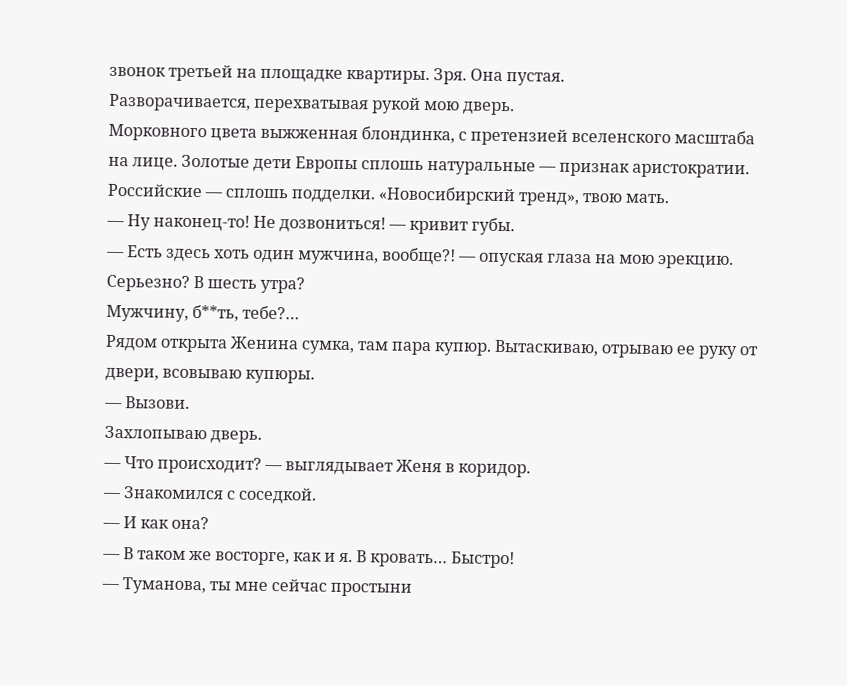звонок третьей на площадке квартиры. Зря. Она пустая.
Разворачивается, перехватывая рукой мою дверь.
Морковного цвета выжженная блондинка, с претензией вселенского масштаба на лице. Золотые дети Европы сплошь натуральные — признак аристократии. Российские — сплошь подделки. «Новосибирский тренд», твою мать.
— Ну наконец-то! Не дозвониться! — кривит губы.
— Есть здесь хоть один мужчина, вообще?! — опуская глаза на мою эрекцию.
Серьезно? В шесть утра?
Мужчину, б**ть, тебе?…
Рядом открыта Женина сумка, там пара купюр. Вытаскиваю, отрываю ее руку от двери, всовываю купюры.
— Вызови.
Захлопываю дверь.
— Что происходит? — выглядывает Женя в коридор.
— Знакомился с соседкой.
— И как она?
— В таком же восторге, как и я. В кровать… Быстро!
— Туманова, ты мне сейчас простыни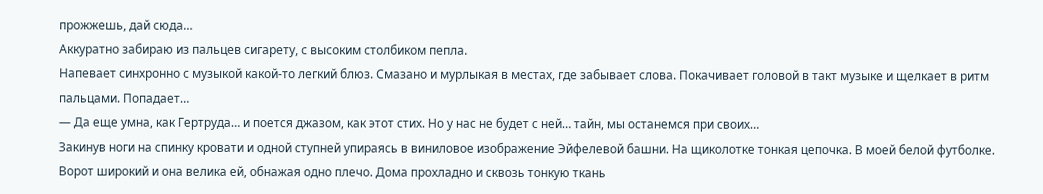прожжешь, дай сюда…
Аккуратно забираю из пальцев сигарету, с высоким столбиком пепла.
Напевает синхронно с музыкой какой-то легкий блюз. Смазано и мурлыкая в местах, где забывает слова. Покачивает головой в такт музыке и щелкает в ритм пальцами. Попадает…
— Да еще умна, как Гертруда… и поется джазом, как этот стих. Но у нас не будет с ней… тайн, мы останемся при своих…
Закинув ноги на спинку кровати и одной ступней упираясь в виниловое изображение Эйфелевой башни. На щиколотке тонкая цепочка. В моей белой футболке. Ворот широкий и она велика ей, обнажая одно плечо. Дома прохладно и сквозь тонкую ткань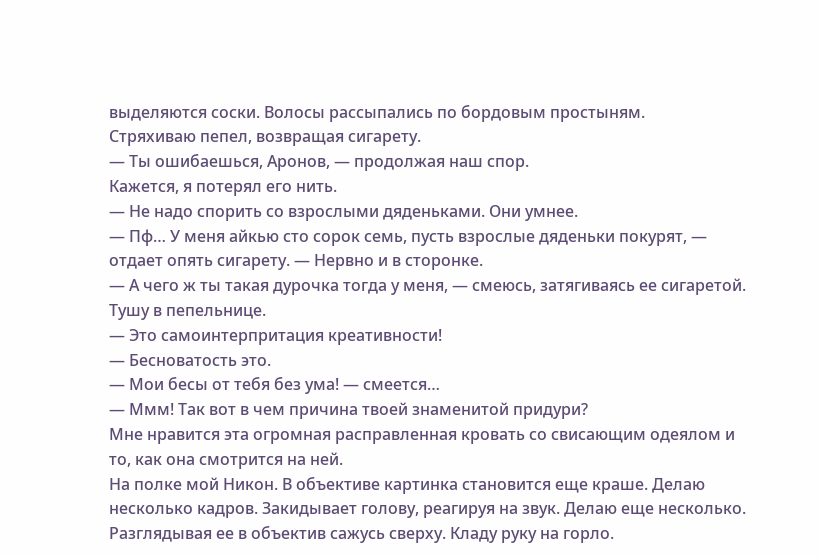выделяются соски. Волосы рассыпались по бордовым простыням.
Стряхиваю пепел, возвращая сигарету.
— Ты ошибаешься, Аронов, — продолжая наш спор.
Кажется, я потерял его нить.
— Не надо спорить со взрослыми дяденьками. Они умнее.
— Пф… У меня айкью сто сорок семь, пусть взрослые дяденьки покурят, — отдает опять сигарету. — Нервно и в сторонке.
— А чего ж ты такая дурочка тогда у меня, — смеюсь, затягиваясь ее сигаретой.
Тушу в пепельнице.
— Это самоинтерпритация креативности!
— Бесноватость это.
— Мои бесы от тебя без ума! — смеется…
— Ммм! Так вот в чем причина твоей знаменитой придури?
Мне нравится эта огромная расправленная кровать со свисающим одеялом и то, как она смотрится на ней.
На полке мой Никон. В объективе картинка становится еще краше. Делаю несколько кадров. Закидывает голову, реагируя на звук. Делаю еще несколько.
Разглядывая ее в объектив сажусь сверху. Кладу руку на горло.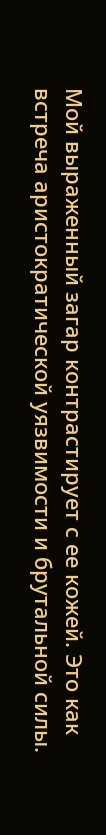Мой выраженный загар контрастирует с ее кожей. Это как встреча аристократической уязвимости и брутальной силы.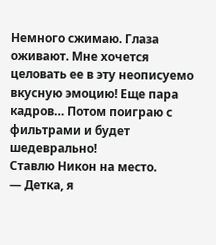Немного сжимаю. Глаза оживают. Мне хочется целовать ее в эту неописуемо вкусную эмоцию! Еще пара кадров… Потом поиграю с фильтрами и будет шедеврально!
Ставлю Никон на место.
— Детка, я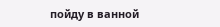пойду в ванной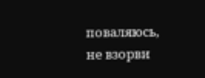поваляюсь, не взорви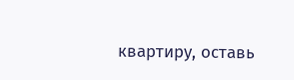квартиру, оставь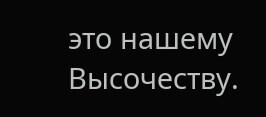это нашему Высочеству.